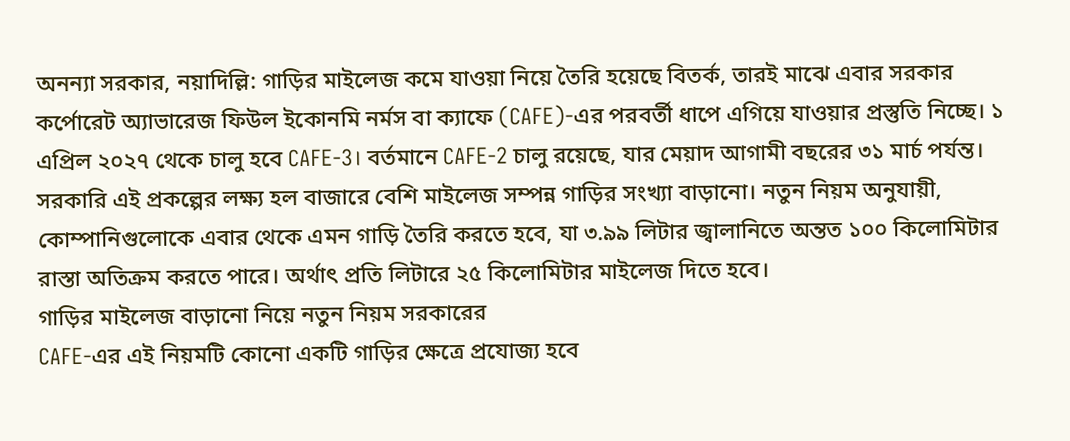অনন্যা সরকার, নয়াদিল্লি: গাড়ির মাইলেজ কমে যাওয়া নিয়ে তৈরি হয়েছে বিতর্ক, তারই মাঝে এবার সরকার কর্পোরেট অ্যাভারেজ ফিউল ইকোনমি নর্মস বা ক্যাফে (CAFE)-এর পরবর্তী ধাপে এগিয়ে যাওয়ার প্রস্তুতি নিচ্ছে। ১ এপ্রিল ২০২৭ থেকে চালু হবে CAFE-3। বর্তমানে CAFE-2 চালু রয়েছে, যার মেয়াদ আগামী বছরের ৩১ মার্চ পর্যন্ত। সরকারি এই প্রকল্পের লক্ষ্য হল বাজারে বেশি মাইলেজ সম্পন্ন গাড়ির সংখ্যা বাড়ানো। নতুন নিয়ম অনুযায়ী, কোম্পানিগুলোকে এবার থেকে এমন গাড়ি তৈরি করতে হবে, যা ৩.৯৯ লিটার জ্বালানিতে অন্তত ১০০ কিলোমিটার রাস্তা অতিক্রম করতে পারে। অর্থাৎ প্রতি লিটারে ২৫ কিলোমিটার মাইলেজ দিতে হবে।
গাড়ির মাইলেজ বাড়ানো নিয়ে নতুন নিয়ম সরকারের
CAFE-এর এই নিয়মটি কোনো একটি গাড়ির ক্ষেত্রে প্রযোজ্য হবে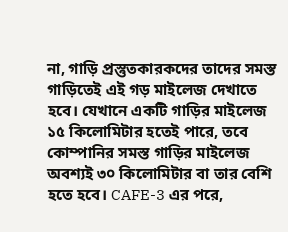না, গাড়ি প্রস্তুতকারকদের তাদের সমস্ত গাড়িতেই এই গড় মাইলেজ দেখাতে হবে। যেখানে একটি গাড়ির মাইলেজ ১৫ কিলোমিটার হতেই পারে, তবে কোম্পানির সমস্ত গাড়ির মাইলেজ অবশ্যই ৩০ কিলোমিটার বা তার বেশি হতে হবে। CAFE-3 এর পরে,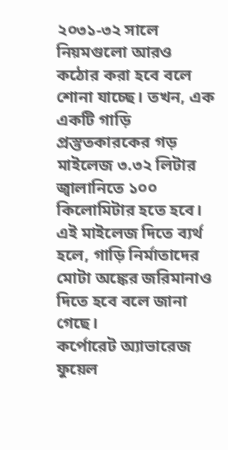২০৩১-৩২ সালে নিয়মগুলো আরও কঠোর করা হবে বলে শোনা যাচ্ছে। তখন, এক একটি গাড়ি প্রস্তুতকারকের গড় মাইলেজ ৩.৩২ লিটার জ্বালানিতে ১০০ কিলোমিটার হতে হবে। এই মাইলেজ দিতে ব্যর্থ হলে, গাড়ি নির্মাতাদের মোটা অঙ্কের জরিমানাও দিতে হবে বলে জানা গেছে।
কর্পোরেট অ্যাভারেজ ফুয়েল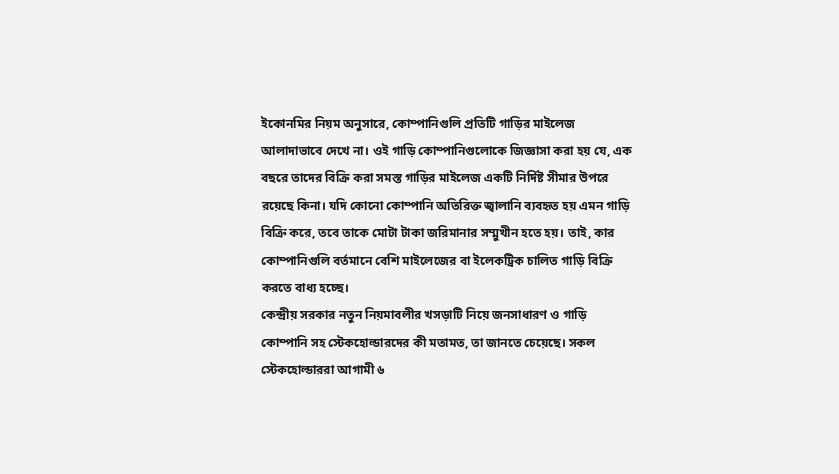ইকোনমির নিয়ম অনুসারে, কোম্পানিগুলি প্রতিটি গাড়ির মাইলেজ আলাদাভাবে দেখে না। ওই গাড়ি কোম্পানিগুলোকে জিজ্ঞাসা করা হয় যে, এক বছরে তাদের বিক্রি করা সমস্ত গাড়ির মাইলেজ একটি নির্দিষ্ট সীমার উপরে রয়েছে কিনা। যদি কোনো কোম্পানি অতিরিক্ত জ্বালানি ব্যবহৃত হয় এমন গাড়ি বিক্রি করে, তবে তাকে মোটা টাকা জরিমানার সম্মুখীন হতে হয়। তাই, কার কোম্পানিগুলি বর্তমানে বেশি মাইলেজের বা ইলেকট্রিক চালিত গাড়ি বিক্রি করতে বাধ্য হচ্ছে।
কেন্দ্রীয় সরকার নতুন নিয়মাবলীর খসড়াটি নিয়ে জনসাধারণ ও গাড়ি কোম্পানি সহ স্টেকহোল্ডারদের কী মতামত, তা জানতে চেয়েছে। সকল স্টেকহোল্ডাররা আগামী ৬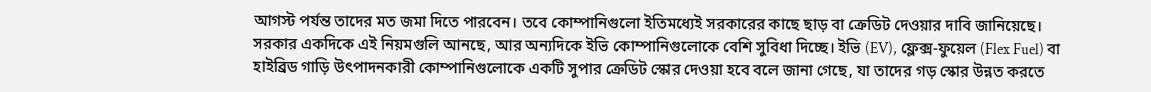আগস্ট পর্যন্ত তাদের মত জমা দিতে পারবেন। তবে কোম্পানিগুলো ইতিমধ্যেই সরকারের কাছে ছাড় বা ক্রেডিট দেওয়ার দাবি জানিয়েছে। সরকার একদিকে এই নিয়মগুলি আনছে, আর অন্যদিকে ইভি কোম্পানিগুলোকে বেশি সুবিধা দিচ্ছে। ইভি (EV), ফ্লেক্স-ফুয়েল (Flex Fuel) বা হাইব্রিড গাড়ি উৎপাদনকারী কোম্পানিগুলোকে একটি সুপার ক্রেডিট স্কোর দেওয়া হবে বলে জানা গেছে, যা তাদের গড় স্কোর উন্নত করতে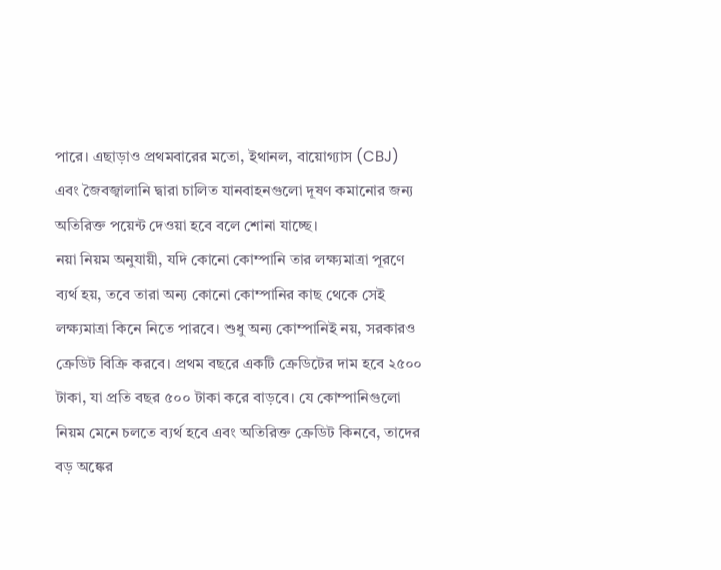পারে। এছাড়াও প্রথমবারের মতো, ইথানল, বায়োগ্যাস (CBJ) এবং জৈবজ্বালানি দ্বারা চালিত যানবাহনগুলো দূষণ কমানোর জন্য অতিরিক্ত পয়েন্ট দেওয়া হবে বলে শোনা যাচ্ছে।
নয়া নিয়ম অনুযায়ী, যদি কোনো কোম্পানি তার লক্ষ্যমাত্রা পূরণে ব্যর্থ হয়, তবে তারা অন্য কোনো কোম্পানির কাছ থেকে সেই লক্ষ্যমাত্রা কিনে নিতে পারবে। শুধু অন্য কোম্পানিই নয়, সরকারও ক্রেডিট বিক্রি করবে। প্রথম বছরে একটি ক্রেডিটের দাম হবে ২৫০০ টাকা, যা প্রতি বছর ৫০০ টাকা করে বাড়বে। যে কোম্পানিগুলো নিয়ম মেনে চলতে ব্যর্থ হবে এবং অতিরিক্ত ক্রেডিট কিনবে, তাদের বড় অঙ্কের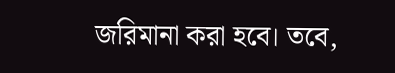জরিমানা করা হবে। তবে,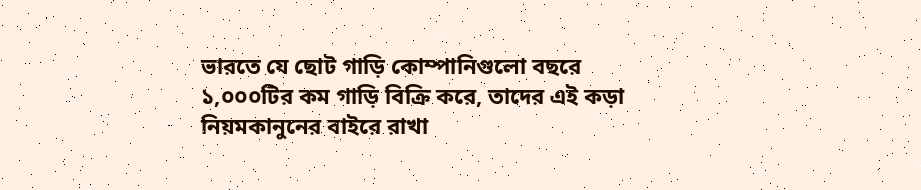ভারতে যে ছোট গাড়ি কোম্পানিগুলো বছরে ১,০০০টির কম গাড়ি বিক্রি করে, তাদের এই কড়া নিয়মকানুনের বাইরে রাখা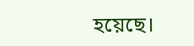হয়েছে।